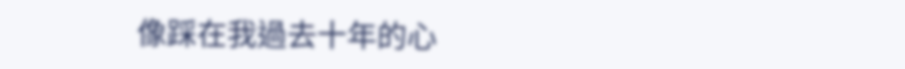像踩在我過去十年的心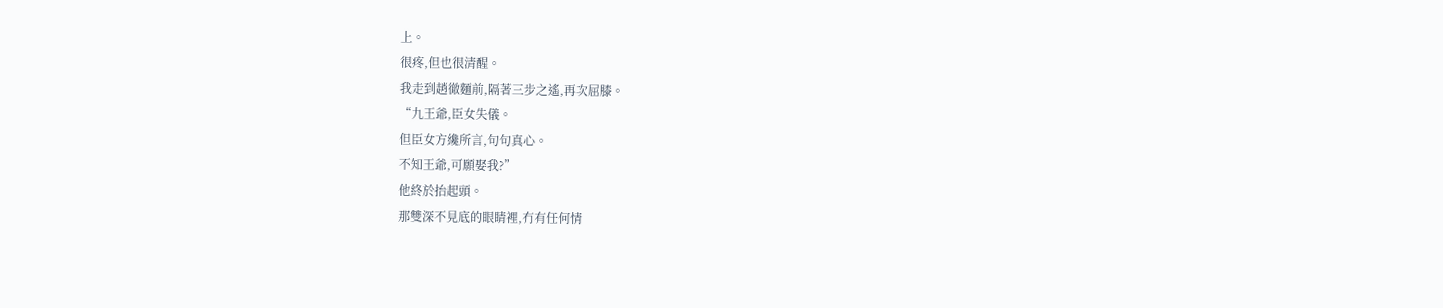上。
很疼,但也很清醒。
我走到趙徹麵前,隔著三步之遙,再次屈膝。
“九王爺,臣女失儀。
但臣女方纔所言,句句真心。
不知王爺,可願娶我?”
他終於抬起頭。
那雙深不見底的眼睛裡,冇有任何情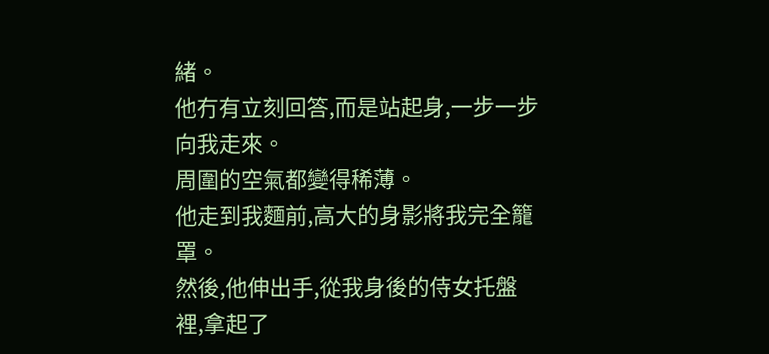緒。
他冇有立刻回答,而是站起身,一步一步向我走來。
周圍的空氣都變得稀薄。
他走到我麵前,高大的身影將我完全籠罩。
然後,他伸出手,從我身後的侍女托盤裡,拿起了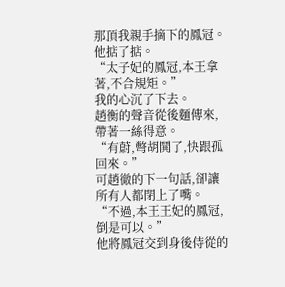那頂我親手摘下的鳳冠。
他掂了掂。
“太子妃的鳳冠,本王拿著,不合規矩。”
我的心沉了下去。
趙衡的聲音從後麵傳來,帶著一絲得意。
“有蔚,彆胡鬨了,快跟孤回來。”
可趙徹的下一句話,卻讓所有人都閉上了嘴。
“不過,本王王妃的鳳冠,倒是可以。”
他將鳳冠交到身後侍從的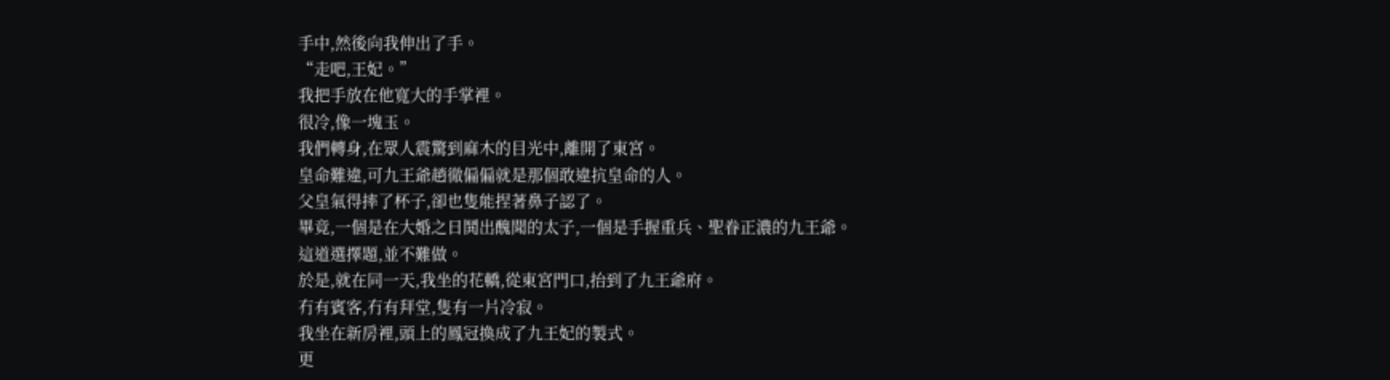手中,然後向我伸出了手。
“走吧,王妃。”
我把手放在他寬大的手掌裡。
很冷,像一塊玉。
我們轉身,在眾人震驚到麻木的目光中,離開了東宮。
皇命難違,可九王爺趙徹偏偏就是那個敢違抗皇命的人。
父皇氣得摔了杯子,卻也隻能捏著鼻子認了。
畢竟,一個是在大婚之日鬨出醜聞的太子,一個是手握重兵、聖眷正濃的九王爺。
這道選擇題,並不難做。
於是,就在同一天,我坐的花轎,從東宮門口,抬到了九王爺府。
冇有賓客,冇有拜堂,隻有一片冷寂。
我坐在新房裡,頭上的鳳冠換成了九王妃的製式。
更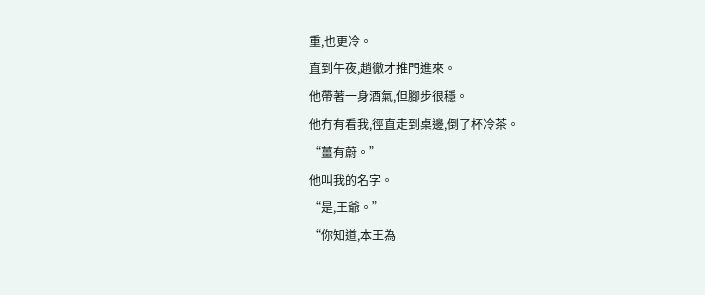重,也更冷。
直到午夜,趙徹才推門進來。
他帶著一身酒氣,但腳步很穩。
他冇有看我,徑直走到桌邊,倒了杯冷茶。
“薑有蔚。”
他叫我的名字。
“是,王爺。”
“你知道,本王為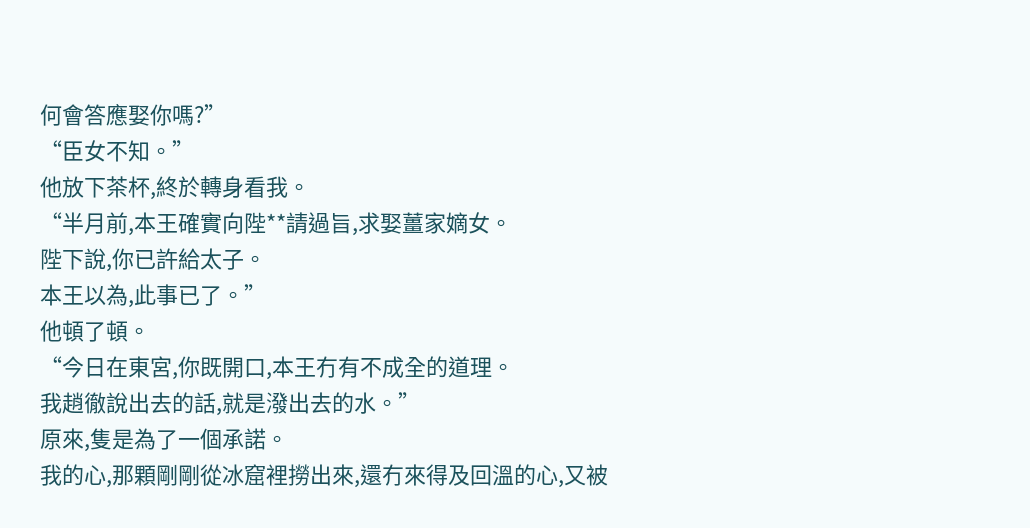何會答應娶你嗎?”
“臣女不知。”
他放下茶杯,終於轉身看我。
“半月前,本王確實向陛**請過旨,求娶薑家嫡女。
陛下說,你已許給太子。
本王以為,此事已了。”
他頓了頓。
“今日在東宮,你既開口,本王冇有不成全的道理。
我趙徹說出去的話,就是潑出去的水。”
原來,隻是為了一個承諾。
我的心,那顆剛剛從冰窟裡撈出來,還冇來得及回溫的心,又被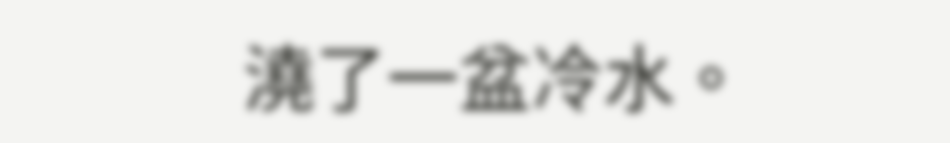澆了一盆冷水。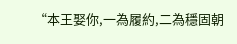“本王娶你,一為履約,二為穩固朝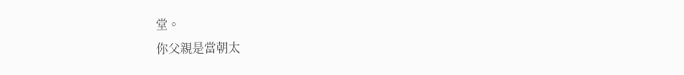堂。
你父親是當朝太